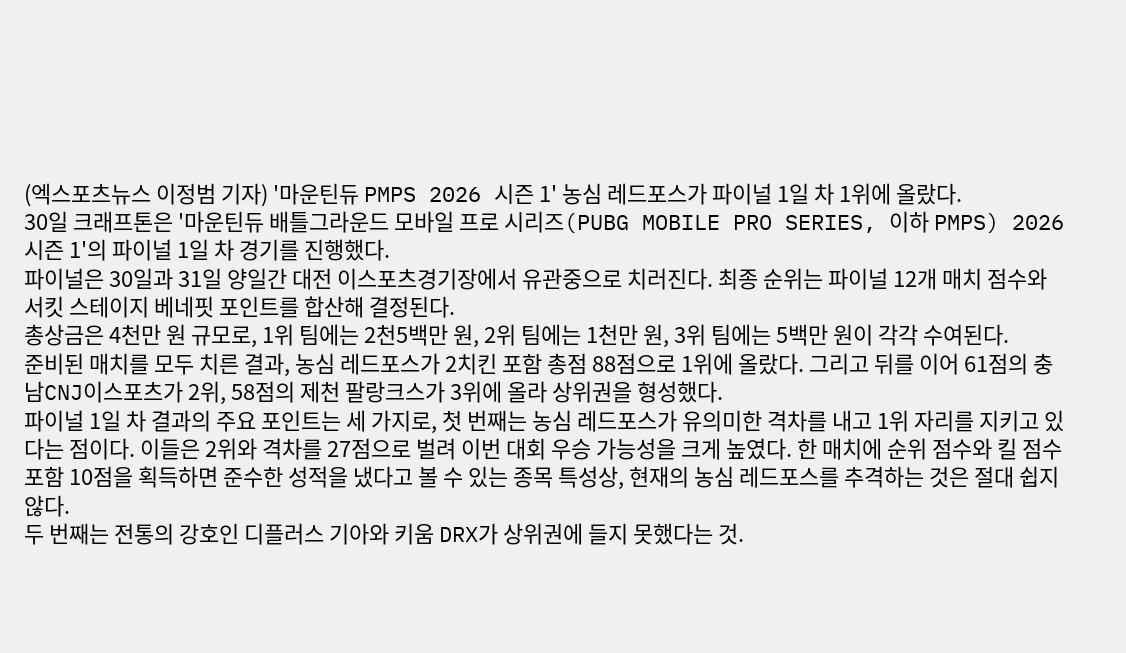(엑스포츠뉴스 이정범 기자) '마운틴듀 PMPS 2026 시즌 1' 농심 레드포스가 파이널 1일 차 1위에 올랐다.
30일 크래프톤은 '마운틴듀 배틀그라운드 모바일 프로 시리즈(PUBG MOBILE PRO SERIES, 이하 PMPS) 2026 시즌 1'의 파이널 1일 차 경기를 진행했다.
파이널은 30일과 31일 양일간 대전 이스포츠경기장에서 유관중으로 치러진다. 최종 순위는 파이널 12개 매치 점수와 서킷 스테이지 베네핏 포인트를 합산해 결정된다.
총상금은 4천만 원 규모로, 1위 팀에는 2천5백만 원, 2위 팀에는 1천만 원, 3위 팀에는 5백만 원이 각각 수여된다.
준비된 매치를 모두 치른 결과, 농심 레드포스가 2치킨 포함 총점 88점으로 1위에 올랐다. 그리고 뒤를 이어 61점의 충남CNJ이스포츠가 2위, 58점의 제천 팔랑크스가 3위에 올라 상위권을 형성했다.
파이널 1일 차 결과의 주요 포인트는 세 가지로, 첫 번째는 농심 레드포스가 유의미한 격차를 내고 1위 자리를 지키고 있다는 점이다. 이들은 2위와 격차를 27점으로 벌려 이번 대회 우승 가능성을 크게 높였다. 한 매치에 순위 점수와 킬 점수 포함 10점을 획득하면 준수한 성적을 냈다고 볼 수 있는 종목 특성상, 현재의 농심 레드포스를 추격하는 것은 절대 쉽지 않다.
두 번째는 전통의 강호인 디플러스 기아와 키움 DRX가 상위권에 들지 못했다는 것.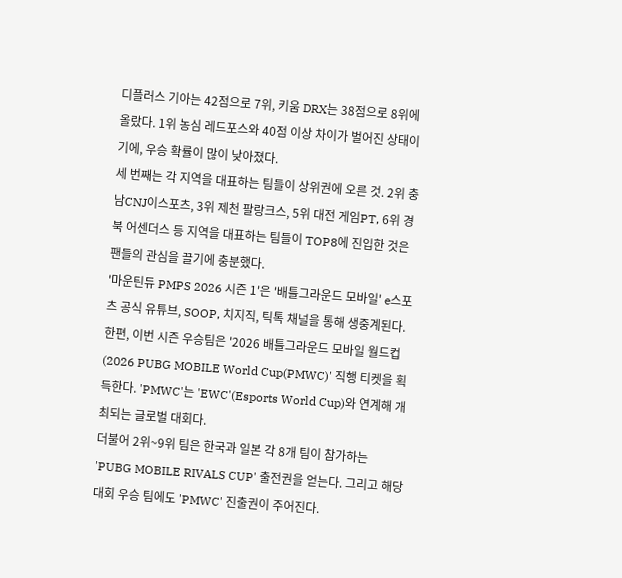디플러스 기아는 42점으로 7위, 키움 DRX는 38점으로 8위에 올랐다. 1위 농심 레드포스와 40점 이상 차이가 벌어진 상태이기에, 우승 확률이 많이 낮아졌다.
세 번째는 각 지역을 대표하는 팀들이 상위권에 오른 것. 2위 충남CNJ이스포츠, 3위 제천 팔랑크스, 5위 대전 게임PT, 6위 경북 어센더스 등 지역을 대표하는 팀들이 TOP8에 진입한 것은 팬들의 관심을 끌기에 충분했다.
'마운틴듀 PMPS 2026 시즌 1'은 '배틀그라운드 모바일' e스포츠 공식 유튜브, SOOP, 치지직, 틱톡 채널을 통해 생중계된다.
한편, 이번 시즌 우승팀은 '2026 배틀그라운드 모바일 월드컵(2026 PUBG MOBILE World Cup(PMWC)' 직행 티켓을 획득한다. 'PMWC'는 'EWC'(Esports World Cup)와 연계해 개최되는 글로벌 대회다.
더불어 2위~9위 팀은 한국과 일본 각 8개 팀이 참가하는 'PUBG MOBILE RIVALS CUP' 출전권을 얻는다. 그리고 해당 대회 우승 팀에도 'PMWC' 진출권이 주어진다.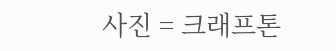사진 = 크래프톤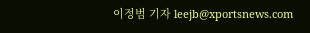이정범 기자 leejb@xportsnews.com